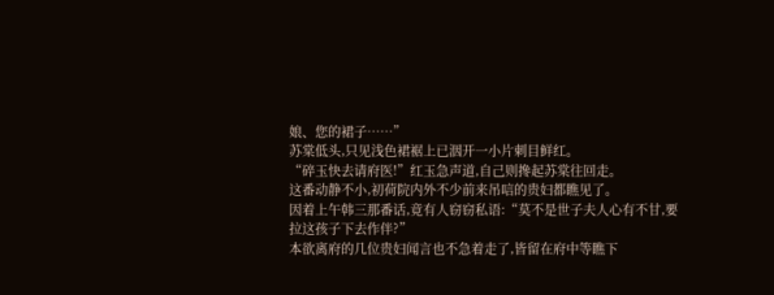娘、您的裙子……”
苏棠低头,只见浅色裙裾上已洇开一小片刺目鲜红。
“碎玉快去请府医!”红玉急声道,自己则搀起苏棠往回走。
这番动静不小,初荷院内外不少前来吊唁的贵妇都瞧见了。
因着上午韩三那番话,竟有人窃窃私语:“莫不是世子夫人心有不甘,要拉这孩子下去作伴?”
本欲离府的几位贵妇闻言也不急着走了,皆留在府中等瞧下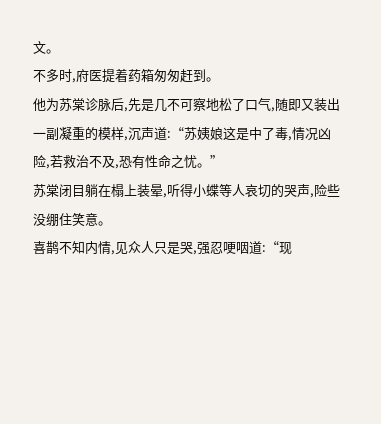文。
不多时,府医提着药箱匆匆赶到。
他为苏棠诊脉后,先是几不可察地松了口气,随即又装出一副凝重的模样,沉声道:“苏姨娘这是中了毒,情况凶险,若救治不及,恐有性命之忧。”
苏棠闭目躺在榻上装晕,听得小蝶等人哀切的哭声,险些没绷住笑意。
喜鹊不知内情,见众人只是哭,强忍哽咽道:“现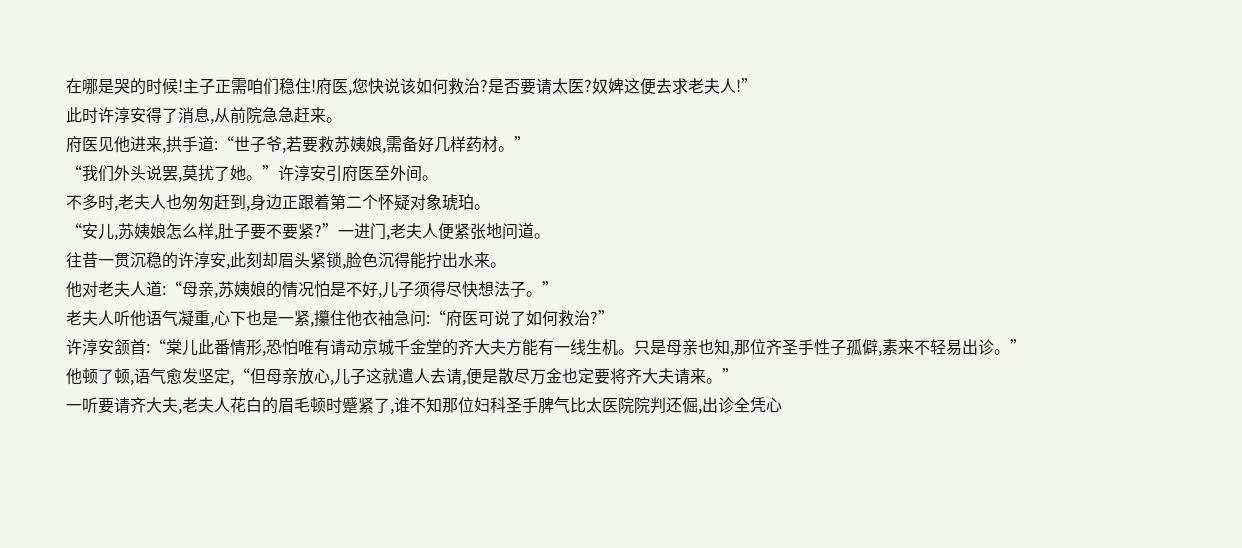在哪是哭的时候!主子正需咱们稳住!府医,您快说该如何救治?是否要请太医?奴婢这便去求老夫人!”
此时许淳安得了消息,从前院急急赶来。
府医见他进来,拱手道:“世子爷,若要救苏姨娘,需备好几样药材。”
“我们外头说罢,莫扰了她。”许淳安引府医至外间。
不多时,老夫人也匆匆赶到,身边正跟着第二个怀疑对象琥珀。
“安儿,苏姨娘怎么样,肚子要不要紧?”一进门,老夫人便紧张地问道。
往昔一贯沉稳的许淳安,此刻却眉头紧锁,脸色沉得能拧出水来。
他对老夫人道:“母亲,苏姨娘的情况怕是不好,儿子须得尽快想法子。”
老夫人听他语气凝重,心下也是一紧,攥住他衣袖急问:“府医可说了如何救治?”
许淳安颔首:“棠儿此番情形,恐怕唯有请动京城千金堂的齐大夫方能有一线生机。只是母亲也知,那位齐圣手性子孤僻,素来不轻易出诊。”
他顿了顿,语气愈发坚定,“但母亲放心,儿子这就遣人去请,便是散尽万金也定要将齐大夫请来。”
一听要请齐大夫,老夫人花白的眉毛顿时蹙紧了,谁不知那位妇科圣手脾气比太医院院判还倔,出诊全凭心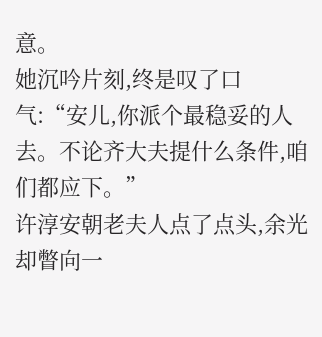意。
她沉吟片刻,终是叹了口气:“安儿,你派个最稳妥的人去。不论齐大夫提什么条件,咱们都应下。”
许淳安朝老夫人点了点头,余光却瞥向一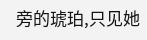旁的琥珀,只见她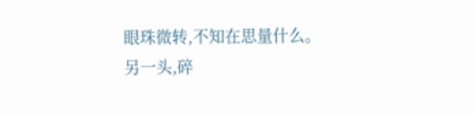眼珠微转,不知在思量什么。
另一头,碎